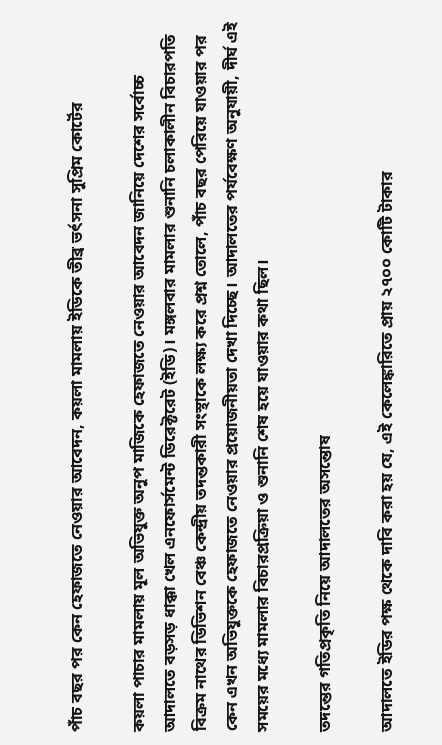পাঁচ বছর পর কেন হেফাজতে নেওয়ার আবেদন, কয়লা মামলায় ইডিকে তীব্র ভর্ৎসনা সুপ্রিম কোর্টের

কয়লা পাচার মামলায় মূল অভিযুক্ত অনুপ মাজিকে হেফাজতে নেওয়ার আবেদন জানিয়ে দেশের সর্বোচ্চ আদালতে বড়সড় ধাক্কা খেল এনফোর্সমেন্ট ডিরেক্টরেট (ইডি)। মঙ্গলবার মামলার শুনানি চলাকালীন বিচারপতি বিক্রম নাথের ডিভিশন বেঞ্চ কেন্দ্রীয় তদন্তকারী সংস্থাকে লক্ষ্য করে প্রশ্ন তোলে, পাঁচ বছর পেরিয়ে যাওয়ার পর কেন এখন অভিযুক্তকে হেফাজতে নেওয়ার প্রয়োজনীয়তা দেখা দিচ্ছে। আদালতের পর্যবেক্ষণ অনুযায়ী, দীর্ঘ এই সময়ের মধ্যে মামলার বিচারপ্রক্রিয়া ও শুনানি শেষ হয়ে যাওয়ার কথা ছিল।

তদন্তের গতিপ্রকৃতি নিয়ে আদালতের অসন্তোষ

আদালতে ইডির পক্ষ থেকে দাবি করা হয় যে, এই কেলেঙ্কারিতে প্রায় ২৭০০ কোটি টাকার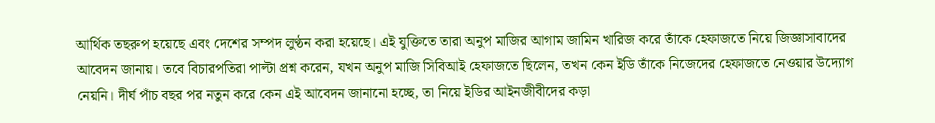আর্থিক তছরুপ হয়েছে এবং দেশের সম্পদ লুণ্ঠন করা হয়েছে। এই যুক্তিতে তারা অনুপ মাজির আগাম জামিন খারিজ করে তাঁকে হেফাজতে নিয়ে জিজ্ঞাসাবাদের আবেদন জানায়। তবে বিচারপতিরা পাল্টা প্রশ্ন করেন, যখন অনুপ মাজি সিবিআই হেফাজতে ছিলেন, তখন কেন ইডি তাঁকে নিজেদের হেফাজতে নেওয়ার উদ্যোগ নেয়নি। দীর্ঘ পাঁচ বছর পর নতুন করে কেন এই আবেদন জানানো হচ্ছে, তা নিয়ে ইডির আইনজীবীদের কড়া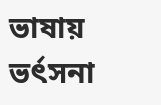ভাষায় ভর্ৎসনা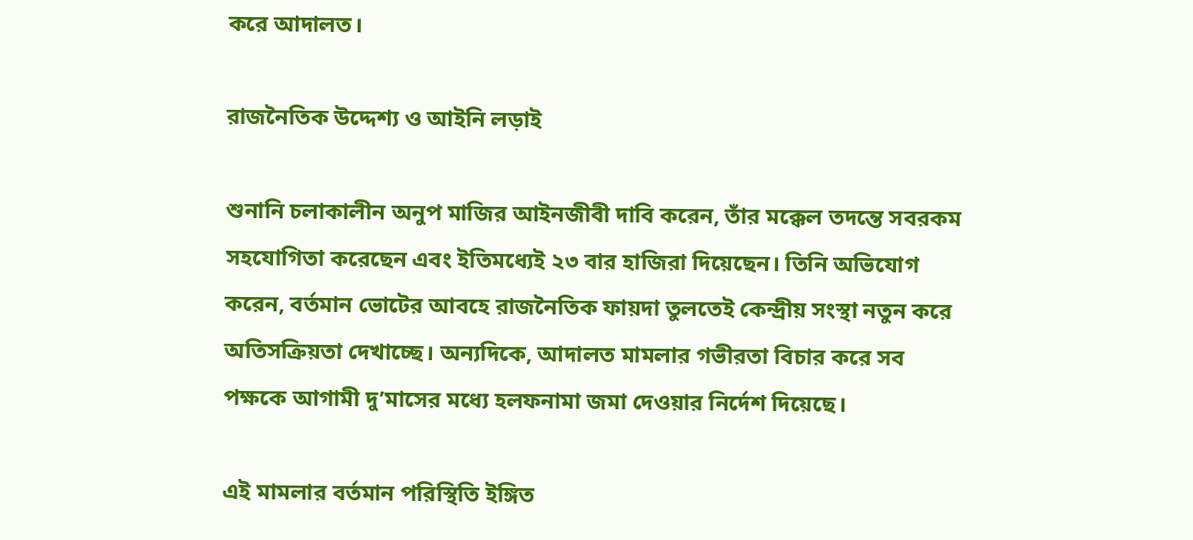করে আদালত।

রাজনৈতিক উদ্দেশ্য ও আইনি লড়াই

শুনানি চলাকালীন অনুপ মাজির আইনজীবী দাবি করেন, তাঁর মক্কেল তদন্তে সবরকম সহযোগিতা করেছেন এবং ইতিমধ্যেই ২৩ বার হাজিরা দিয়েছেন। তিনি অভিযোগ করেন, বর্তমান ভোটের আবহে রাজনৈতিক ফায়দা তুলতেই কেন্দ্রীয় সংস্থা নতুন করে অতিসক্রিয়তা দেখাচ্ছে। অন্যদিকে, আদালত মামলার গভীরতা বিচার করে সব পক্ষকে আগামী দু’মাসের মধ্যে হলফনামা জমা দেওয়ার নির্দেশ দিয়েছে।

এই মামলার বর্তমান পরিস্থিতি ইঙ্গিত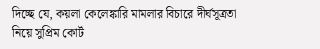দিচ্ছে যে, কয়লা কেলেঙ্কারি মামলার বিচারে দীর্ঘসূত্রতা নিয়ে সুপ্রিম কোর্ট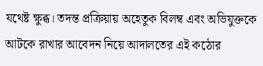যথেষ্ট ক্ষুব্ধ। তদন্ত প্রক্রিয়ায় অহেতুক বিলম্ব এবং অভিযুক্তকে আটকে রাখার আবেদন নিয়ে আদালতের এই কঠোর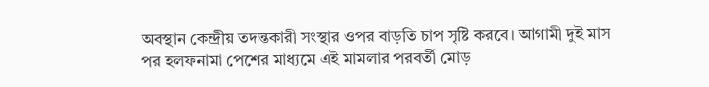অবস্থান কেন্দ্রীয় তদন্তকারী সংস্থার ওপর বাড়তি চাপ সৃষ্টি করবে। আগামী দুই মাস পর হলফনামা পেশের মাধ্যমে এই মামলার পরবর্তী মোড়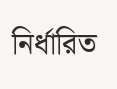নির্ধারিত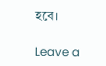হবে।

Leave a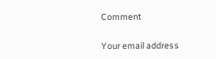Comment

Your email address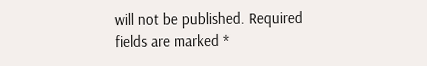will not be published. Required fields are marked *